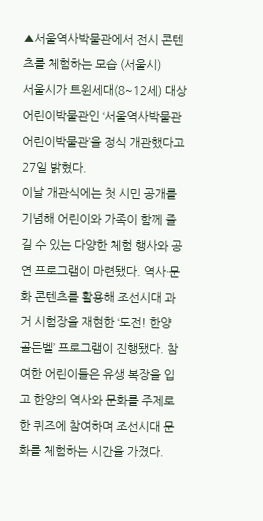▲서울역사박물관에서 전시 콘텐츠를 체험하는 모습 (서울시)
서울시가 트윈세대(8~12세) 대상 어린이박물관인 ‘서울역사박물관 어린이박물관’을 정식 개관했다고 27일 밝혔다.
이날 개관식에는 첫 시민 공개를 기념해 어린이와 가족이 함께 즐길 수 있는 다양한 체험 행사와 공연 프로그램이 마련됐다. 역사·문화 콘텐츠를 활용해 조선시대 과거 시험장을 재현한 ‘도전! 한양 골든벨’ 프로그램이 진행됐다. 참여한 어린이들은 유생 복장을 입고 한양의 역사와 문화를 주제로 한 퀴즈에 참여하며 조선시대 문화를 체험하는 시간을 가졌다.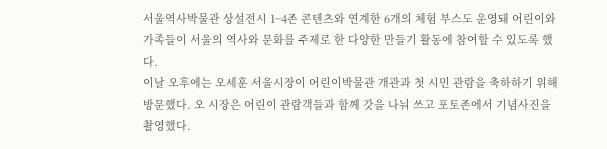서울역사박물관 상설전시 1~4존 콘텐츠와 연계한 6개의 체험 부스도 운영돼 어린이와 가족들이 서울의 역사와 문화를 주제로 한 다양한 만들기 활동에 참여할 수 있도록 했다.
이날 오후에는 오세훈 서울시장이 어린이박물관 개관과 첫 시민 관람을 축하하기 위해 방문했다. 오 시장은 어린이 관람객들과 함께 갓을 나눠 쓰고 포토존에서 기념사진을 촬영했다.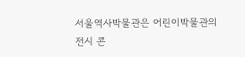서울역사박물관은 어린이박물관의 전시 콘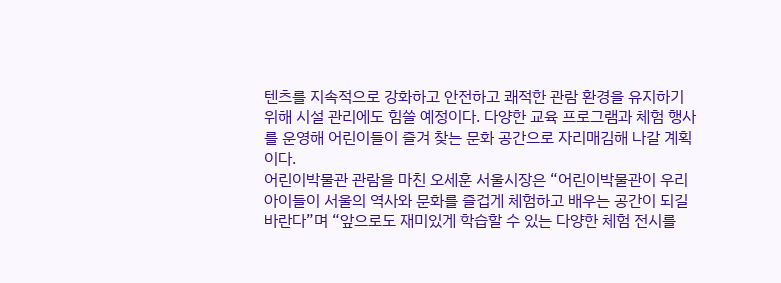텐츠를 지속적으로 강화하고 안전하고 쾌적한 관람 환경을 유지하기 위해 시설 관리에도 힘쓸 예정이다. 다양한 교육 프로그램과 체험 행사를 운영해 어린이들이 즐겨 찾는 문화 공간으로 자리매김해 나갈 계획이다.
어린이박물관 관람을 마친 오세훈 서울시장은 “어린이박물관이 우리 아이들이 서울의 역사와 문화를 즐겁게 체험하고 배우는 공간이 되길 바란다”며 “앞으로도 재미있게 학습할 수 있는 다양한 체험 전시를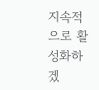지속적으로 활성화하겠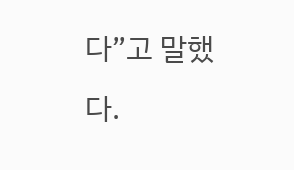다”고 말했다.